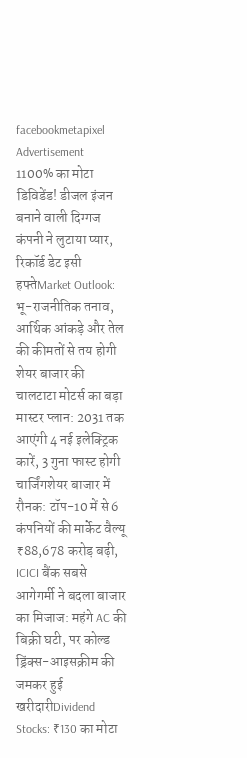facebookmetapixel
Advertisement
1100% का मोटा डिविडेंड! डीजल इंजन बनाने वाली दिग्गज कंपनी ने लुटाया प्यार, रिकॉर्ड डेट इसी हफ्तेMarket Outlook: भू-राजनीतिक तनाव, आर्थिक आंकड़े और तेल की कीमतों से तय होगी शेयर बाजार की चालटाटा मोटर्स का बड़ा मास्टर प्लान: 2031 तक आएंगी 4 नई इलेक्ट्रिक कारें, 3 गुना फास्ट होगी चार्जिंगशेयर बाजार में रौनक: टॉप-10 में से 6 कंपनियों की मार्केट वैल्यू ₹88,678 करोड़ बढ़ी, ICICI बैंक सबसे आगेगर्मी ने बदला बाजार का मिजाज: महंगे AC की बिक्री घटी, पर कोल्ड ड्रिंक्स-आइसक्रीम की जमकर हुई खरीदारीDividend Stocks: ₹130 का मोटा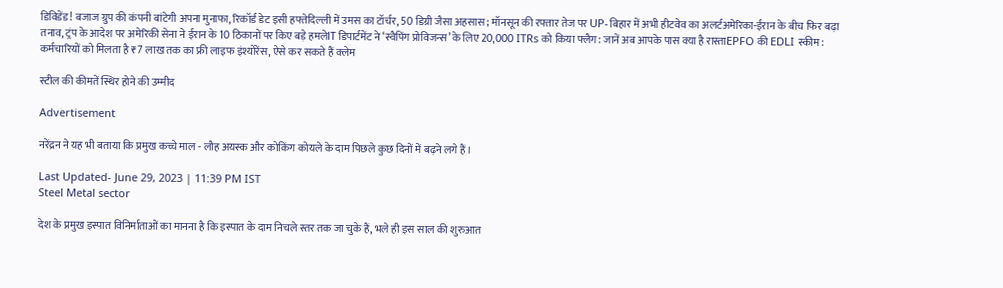डिविडेंड! बजाज ग्रुप की कंपनी बांटेगी अपना मुनाफा, रिकॉर्ड डेट इसी हफ्तेदिल्ली में उमस का टॉर्चर, 50 डिग्री जैसा अहसास; मॉनसून की रफ्तार तेज पर UP-बिहार में अभी हीटवेव का अलर्टअमेरिका-ईरान के बीच फिर बढ़ा तनाव, ट्रंप के आदेश पर अमेरिकी सेना ने ईरान के 10 ठिकानों पर किए बड़े हमलेIT डिपार्टमेंट ने ‘स्वैपिंग प्रोविजन्स’ के लिए 20,000 ITRs को किया फ्लैग: जानें अब आपके पास क्या है रास्ताEPFO की EDLI स्कीम: कर्मचारियों को मिलता है ₹7 लाख तक का फ्री लाइफ इंश्योरेंस, ऐसे कर सकते हैं क्लेम

स्टील की कीमतें स्थिर होने की उम्मीद

Advertisement

नरेंद्रन ने यह भी बताया कि प्रमुख कच्चे माल - लौह अयस्क और कोकिंग कोयले के दाम पिछले कुछ दिनों में बढ़ने लगे हैं।

Last Updated- June 29, 2023 | 11:39 PM IST
Steel Metal sector

देश के प्रमुख इस्पात विनिर्माताओं का मानना है कि इस्पात के दाम निचले स्तर तक जा चुके हैं, भले ही इस साल की शुरुआत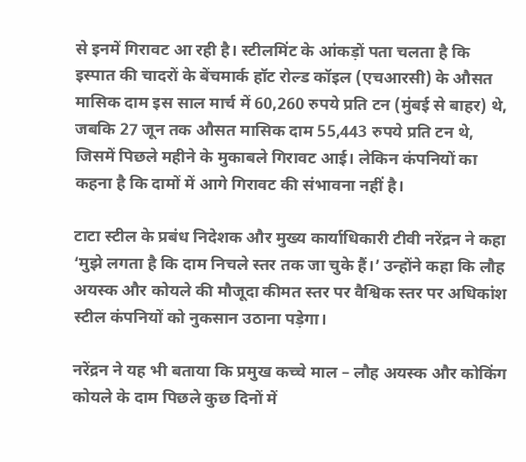से इनमें गिरावट आ रही है। स्टीलमिंट के आंकड़ों पता चलता है कि इस्पात की चादरों के बेंचमार्क हॉट रोल्ड कॉइल (एचआरसी) के औसत मासिक दाम इस साल मार्च में 60,260 रुपये प्रति टन (मुंबई से बाहर) थे, जबकि 27 जून तक औसत मासिक दाम 55,443 रुपये प्रति टन थे, जिसमें पिछले महीने के मुकाबले गिरावट आई। लेकिन कंपनियों का कहना है कि दामों में आगे गिरावट की संभावना नहीं है।

टाटा स्टील के प्रबंध निदेशक और मुख्य कार्याधिकारी टीवी नरेंद्रन ने कहा ‘मुझे लगता है कि दाम निचले स्तर तक जा चुके हैं।’ उन्होंने कहा कि लौह अयस्क और कोयले की मौजूदा कीमत स्तर पर वैश्विक स्तर पर अधिकांश स्टील कंपनियों को नुकसान उठाना पड़ेगा।

नरेंद्रन ने यह भी बताया कि प्रमुख कच्चे माल – लौह अयस्क और कोकिंग कोयले के दाम पिछले कुछ दिनों में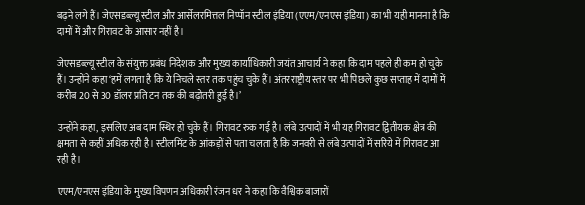बढ़ने लगे हैं। जेएसडब्ल्यू स्टील और आर्सेलरमित्तल निप्पॉन स्टील इंडिया (एएम/एनएस इंडिया) का भी यही मानना है कि दामों में और गिरावट के आसार नहीं है।

जेएसडब्ल्यू स्टील के संयुक्त प्रबंध निदेशक और मुख्य कार्याधिकारी जयंत आचार्य ने कहा कि दाम पहले ही कम हो चुके हैं। उन्होंने कहा ‘हमें लगता है कि ये निचले स्तर तक पहुंच चुके हैं। अंतरराष्ट्रीय स्तर पर भी पिछले कुछ सप्ताह में दामों में करीब 20 से 30 डॉलर प्रति टन तक की बढ़ोतरी हुई है।’

उन्होंने कहा, इसलिए अब दाम स्थिर हो चुके हैं। गिरावट रुक गई है। लंबे उत्पादों में भी यह गिरावट द्वितीयक क्षेत्र की क्षमता से कहीं अधिक रही है। स्टीलमिंट के आंकड़ों से पता चलता है कि जनवरी से लंबे उत्पादों में सरिये में गिरावट आ रही है।

एएम/एनएस इंडिया के मुख्य विपणन अधिकारी रंजन धर ने कहा कि वैश्विक बाजारों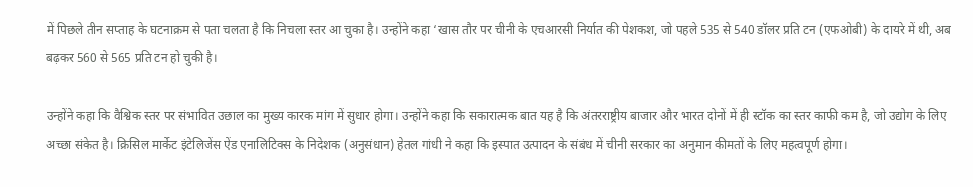में पिछले तीन सप्ताह के घटनाक्रम से पता चलता है कि निचला स्तर आ चुका है। उन्होंने कहा ‘खास तौर पर चीनी के एचआरसी निर्यात की पेशकश, जो पहले 535 से 540 डॉलर प्रति टन (एफओबी) के दायरे में थी, अब बढ़कर 560 से 565 प्रति टन हो चुकी है।

उन्होंने कहा कि वैश्विक स्तर पर संभावित उछाल का मुख्य कारक मांग में सुधार होगा। उन्होंने कहा कि सकारात्मक बात यह है कि अंतरराष्ट्रीय बाजार और भारत दोनों में ही स्टॉक का स्तर काफी कम है, जो उद्योग के लिए अच्छा संकेत है। क्रिसिल मार्केट इंटेलिजेंस ऐंड एनालिटिक्स के निदेशक (अनुसंधान) हेतल गांधी ने कहा कि इस्पात उत्पादन के संबंध में चीनी सरकार का अनुमान कीमतों के लिए महत्वपूर्ण होगा।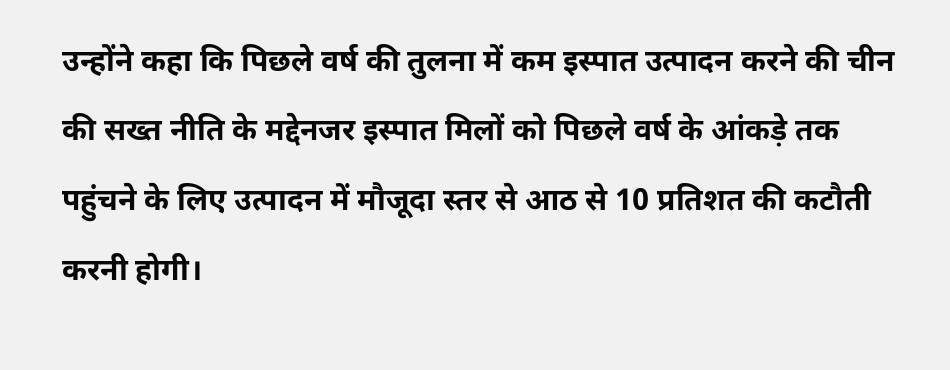उन्होंने कहा कि पिछले वर्ष की तुलना में कम इस्पात उत्पादन करने की चीन की सख्त नीति के मद्देनजर इस्पात मिलों को पिछले वर्ष के आंकड़े तक पहुंचने के लिए उत्पादन में मौजूदा स्तर से आठ से 10 प्रतिशत की कटौती करनी होगी।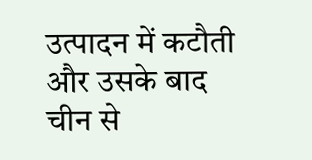उत्पादन में कटौती और उसके बाद चीन से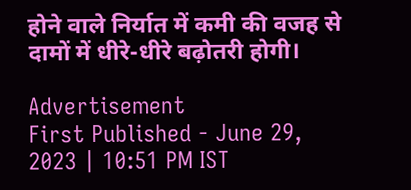होने वाले निर्यात में कमी की वजह से दामों में धीरे-धीरे बढ़ोतरी होगी।

Advertisement
First Published - June 29, 2023 | 10:51 PM IST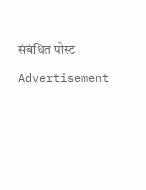संबंधित पोस्ट

Advertisement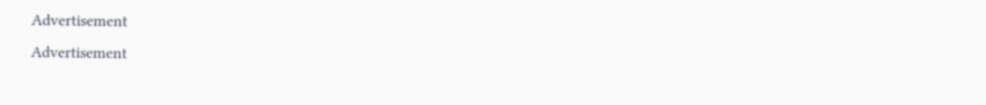Advertisement
Advertisement